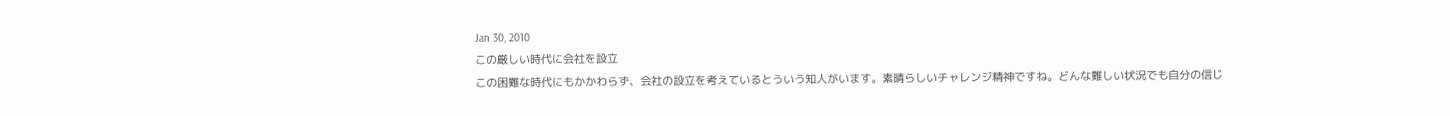Jan 30, 2010
この厳しい時代に会社を設立
この困難な時代にもかかわらず、会社の設立を考えているとういう知人がいます。素晴らしいチャレンジ精神ですね。どんな難しい状況でも自分の信じ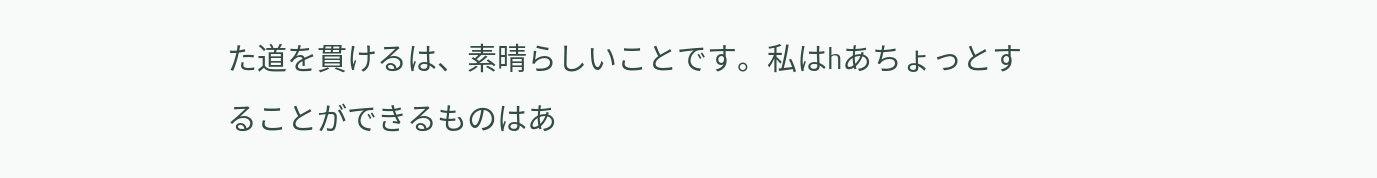た道を貫けるは、素晴らしいことです。私はhあちょっとすることができるものはあ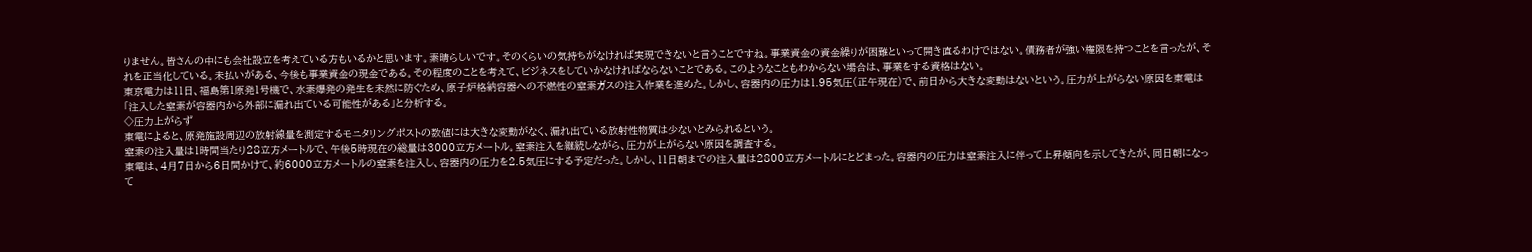りません。皆さんの中にも会社設立を考えている方もいるかと思います。素晴らしいです。そのくらいの気持ちがなければ実現できないと言うことですね。事業資金の資金繰りが困難といって開き直るわけではない。債務者が強い権限を持つことを言ったが、それを正当化している。未払いがある、今後も事業資金の現金である。その程度のことを考えて、ビジネスをしていかなければならないことである。このようなこともわからない場合は、事業をする資格はない。
東京電力は11日、福島第1原発1号機で、水素爆発の発生を未然に防ぐため、原子炉格納容器への不燃性の窒素ガスの注入作業を進めた。しかし、容器内の圧力は1.95気圧(正午現在)で、前日から大きな変動はないという。圧力が上がらない原因を東電は「注入した窒素が容器内から外部に漏れ出ている可能性がある」と分析する。
◇圧力上がらず
東電によると、原発施設周辺の放射線量を測定するモニタリングポストの数値には大きな変動がなく、漏れ出ている放射性物質は少ないとみられるという。
窒素の注入量は1時間当たり28立方メートルで、午後5時現在の総量は3000立方メートル。窒素注入を継続しながら、圧力が上がらない原因を調査する。
東電は、4月7日から6日間かけて、約6000立方メートルの窒素を注入し、容器内の圧力を2.5気圧にする予定だった。しかし、11日朝までの注入量は2800立方メートルにとどまった。容器内の圧力は窒素注入に伴って上昇傾向を示してきたが、同日朝になって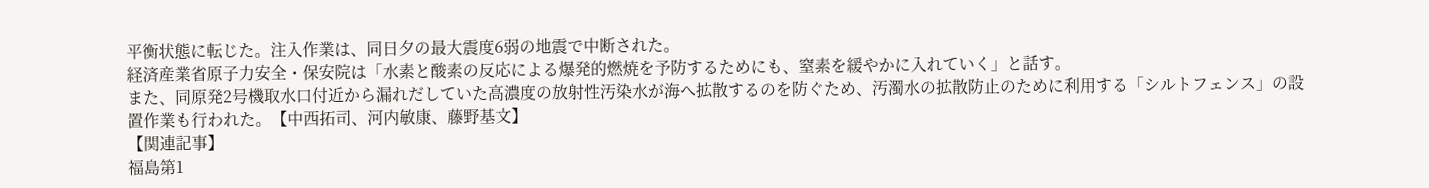平衡状態に転じた。注入作業は、同日夕の最大震度6弱の地震で中断された。
経済産業省原子力安全・保安院は「水素と酸素の反応による爆発的燃焼を予防するためにも、窒素を緩やかに入れていく」と話す。
また、同原発2号機取水口付近から漏れだしていた高濃度の放射性汚染水が海へ拡散するのを防ぐため、汚濁水の拡散防止のために利用する「シルトフェンス」の設置作業も行われた。【中西拓司、河内敏康、藤野基文】
【関連記事】
福島第1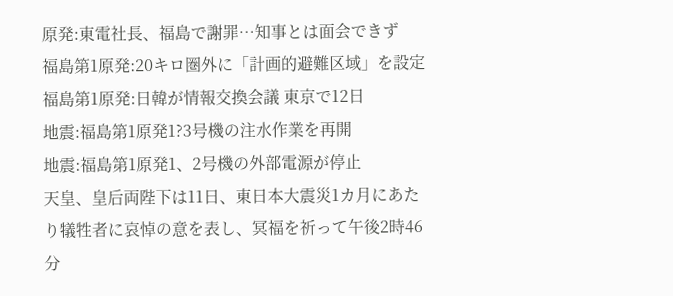原発:東電社長、福島で謝罪…知事とは面会できず
福島第1原発:20キロ圏外に「計画的避難区域」を設定
福島第1原発:日韓が情報交換会議 東京で12日
地震:福島第1原発1?3号機の注水作業を再開
地震:福島第1原発1、2号機の外部電源が停止
天皇、皇后両陛下は11日、東日本大震災1カ月にあたり犠牲者に哀悼の意を表し、冥福を祈って午後2時46分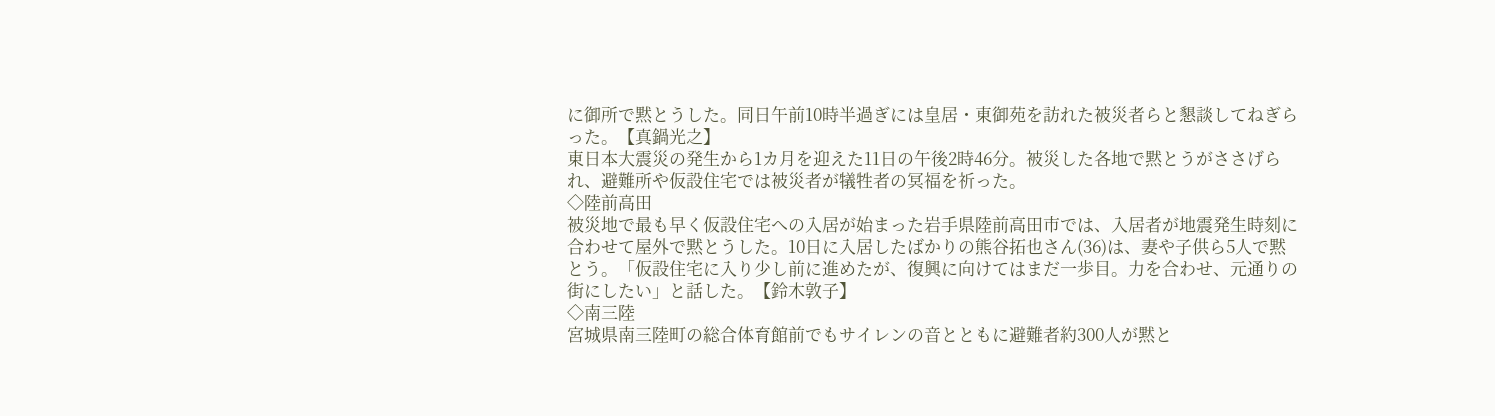に御所で黙とうした。同日午前10時半過ぎには皇居・東御苑を訪れた被災者らと懇談してねぎらった。【真鍋光之】
東日本大震災の発生から1カ月を迎えた11日の午後2時46分。被災した各地で黙とうがささげられ、避難所や仮設住宅では被災者が犠牲者の冥福を祈った。
◇陸前高田
被災地で最も早く仮設住宅への入居が始まった岩手県陸前高田市では、入居者が地震発生時刻に合わせて屋外で黙とうした。10日に入居したばかりの熊谷拓也さん(36)は、妻や子供ら5人で黙とう。「仮設住宅に入り少し前に進めたが、復興に向けてはまだ一歩目。力を合わせ、元通りの街にしたい」と話した。【鈴木敦子】
◇南三陸
宮城県南三陸町の総合体育館前でもサイレンの音とともに避難者約300人が黙と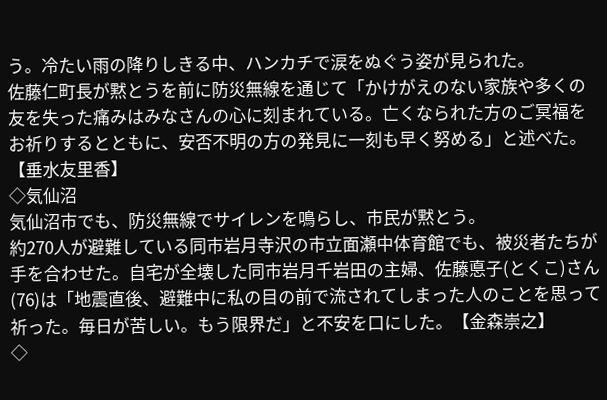う。冷たい雨の降りしきる中、ハンカチで涙をぬぐう姿が見られた。
佐藤仁町長が黙とうを前に防災無線を通じて「かけがえのない家族や多くの友を失った痛みはみなさんの心に刻まれている。亡くなられた方のご冥福をお祈りするとともに、安否不明の方の発見に一刻も早く努める」と述べた。【垂水友里香】
◇気仙沼
気仙沼市でも、防災無線でサイレンを鳴らし、市民が黙とう。
約270人が避難している同市岩月寺沢の市立面瀬中体育館でも、被災者たちが手を合わせた。自宅が全壊した同市岩月千岩田の主婦、佐藤悳子(とくこ)さん(76)は「地震直後、避難中に私の目の前で流されてしまった人のことを思って祈った。毎日が苦しい。もう限界だ」と不安を口にした。【金森崇之】
◇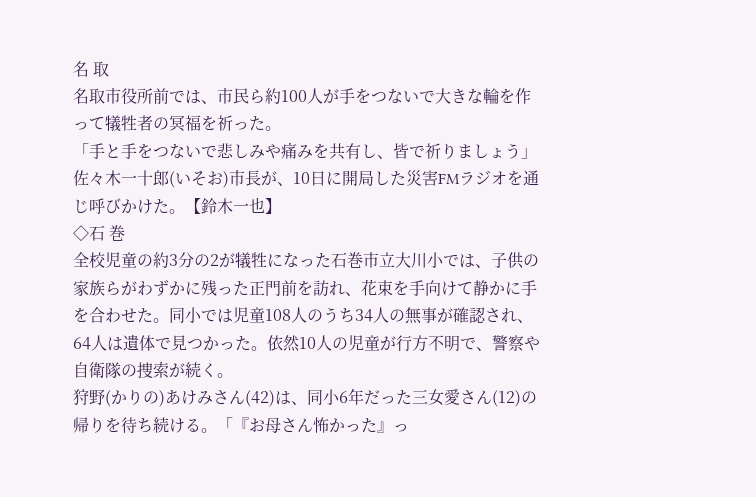名 取
名取市役所前では、市民ら約100人が手をつないで大きな輪を作って犠牲者の冥福を祈った。
「手と手をつないで悲しみや痛みを共有し、皆で祈りましょう」
佐々木一十郎(いそお)市長が、10日に開局した災害FMラジオを通じ呼びかけた。【鈴木一也】
◇石 巻
全校児童の約3分の2が犠牲になった石巻市立大川小では、子供の家族らがわずかに残った正門前を訪れ、花束を手向けて静かに手を合わせた。同小では児童108人のうち34人の無事が確認され、64人は遺体で見つかった。依然10人の児童が行方不明で、警察や自衛隊の捜索が続く。
狩野(かりの)あけみさん(42)は、同小6年だった三女愛さん(12)の帰りを待ち続ける。「『お母さん怖かった』っ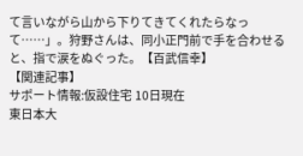て言いながら山から下りてきてくれたらなって……」。狩野さんは、同小正門前で手を合わせると、指で涙をぬぐった。【百武信幸】
【関連記事】
サポート情報:仮設住宅 10日現在
東日本大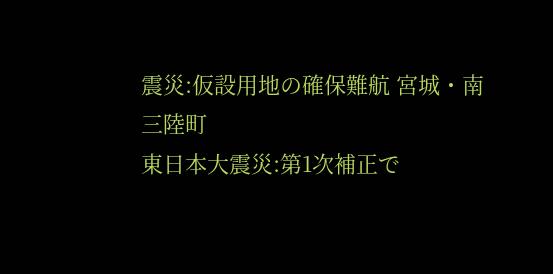震災:仮設用地の確保難航 宮城・南三陸町
東日本大震災:第1次補正で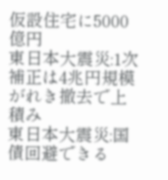仮設住宅に5000億円
東日本大震災:1次補正は4兆円規模 がれき撤去で上積み
東日本大震災:国債回避できる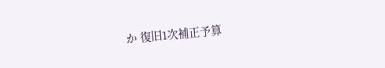か 復旧1次補正予算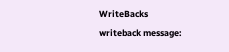WriteBacks
writeback message: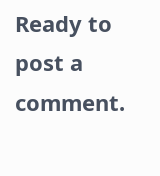Ready to post a comment.